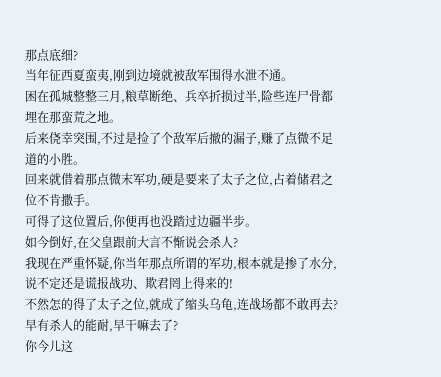那点底细?
当年征西夏蛮夷,刚到边境就被敌军围得水泄不通。
困在孤城整整三月,粮草断绝、兵卒折损过半,险些连尸骨都埋在那蛮荒之地。
后来侥幸突围,不过是捡了个敌军后撤的漏子,赚了点微不足道的小胜。
回来就借着那点微末军功,硬是要来了太子之位,占着储君之位不肯撒手。
可得了这位置后,你便再也没踏过边疆半步。
如今倒好,在父皇跟前大言不惭说会杀人?
我现在严重怀疑,你当年那点所谓的军功,根本就是掺了水分,说不定还是谎报战功、欺君罔上得来的!
不然怎的得了太子之位,就成了缩头乌龟,连战场都不敢再去?
早有杀人的能耐,早干嘛去了?
你今儿这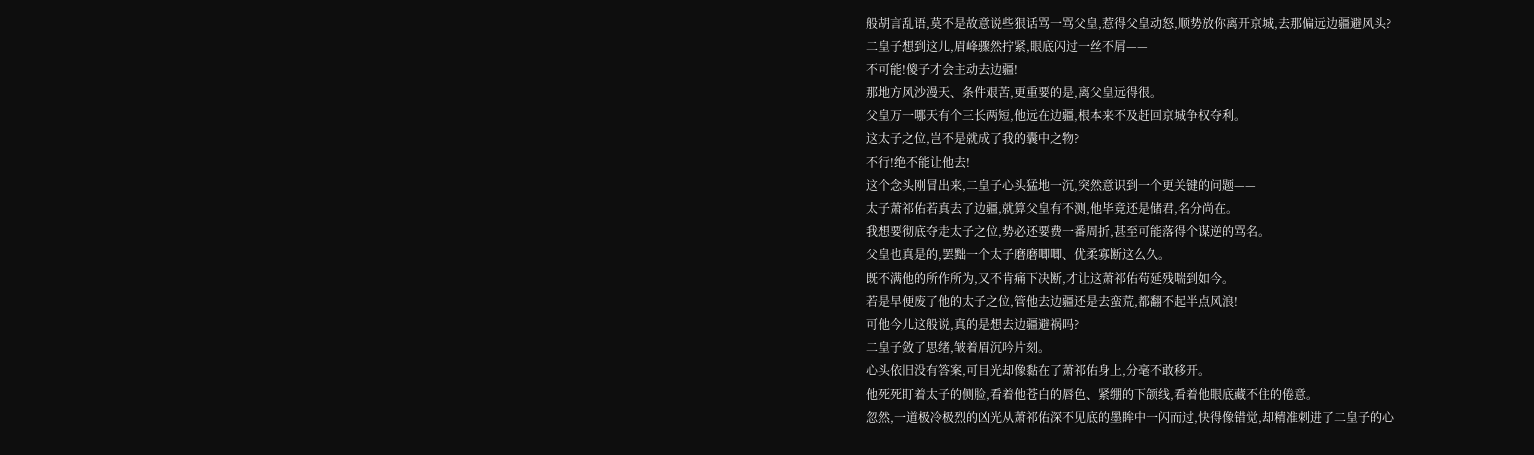般胡言乱语,莫不是故意说些狠话骂一骂父皇,惹得父皇动怒,顺势放你离开京城,去那偏远边疆避风头?
二皇子想到这儿,眉峰骤然拧紧,眼底闪过一丝不屑——
不可能!傻子才会主动去边疆!
那地方风沙漫天、条件艰苦,更重要的是,离父皇远得很。
父皇万一哪天有个三长两短,他远在边疆,根本来不及赶回京城争权夺利。
这太子之位,岂不是就成了我的囊中之物?
不行!绝不能让他去!
这个念头刚冒出来,二皇子心头猛地一沉,突然意识到一个更关键的问题——
太子萧祁佑若真去了边疆,就算父皇有不测,他毕竟还是储君,名分尚在。
我想要彻底夺走太子之位,势必还要费一番周折,甚至可能落得个谋逆的骂名。
父皇也真是的,罢黜一个太子磨磨唧唧、优柔寡断这么久。
既不满他的所作所为,又不肯痛下决断,才让这萧祁佑苟延残喘到如今。
若是早便废了他的太子之位,管他去边疆还是去蛮荒,都翻不起半点风浪!
可他今儿这般说,真的是想去边疆避祸吗?
二皇子敛了思绪,皱着眉沉吟片刻。
心头依旧没有答案,可目光却像黏在了萧祁佑身上,分毫不敢移开。
他死死盯着太子的侧脸,看着他苍白的唇色、紧绷的下颌线,看着他眼底藏不住的倦意。
忽然,一道极冷极烈的凶光从萧祁佑深不见底的墨眸中一闪而过,快得像错觉,却精准刺进了二皇子的心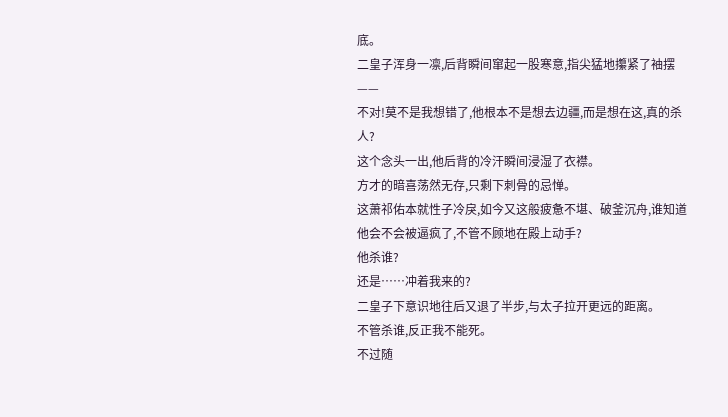底。
二皇子浑身一凛,后背瞬间窜起一股寒意,指尖猛地攥紧了袖摆——
不对!莫不是我想错了,他根本不是想去边疆,而是想在这,真的杀人?
这个念头一出,他后背的冷汗瞬间浸湿了衣襟。
方才的暗喜荡然无存,只剩下刺骨的忌惮。
这萧祁佑本就性子冷戾,如今又这般疲惫不堪、破釜沉舟,谁知道他会不会被逼疯了,不管不顾地在殿上动手?
他杀谁?
还是……冲着我来的?
二皇子下意识地往后又退了半步,与太子拉开更远的距离。
不管杀谁,反正我不能死。
不过随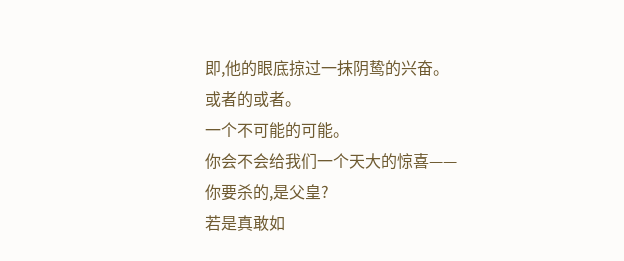即,他的眼底掠过一抹阴鸷的兴奋。
或者的或者。
一个不可能的可能。
你会不会给我们一个天大的惊喜——你要杀的,是父皇?
若是真敢如